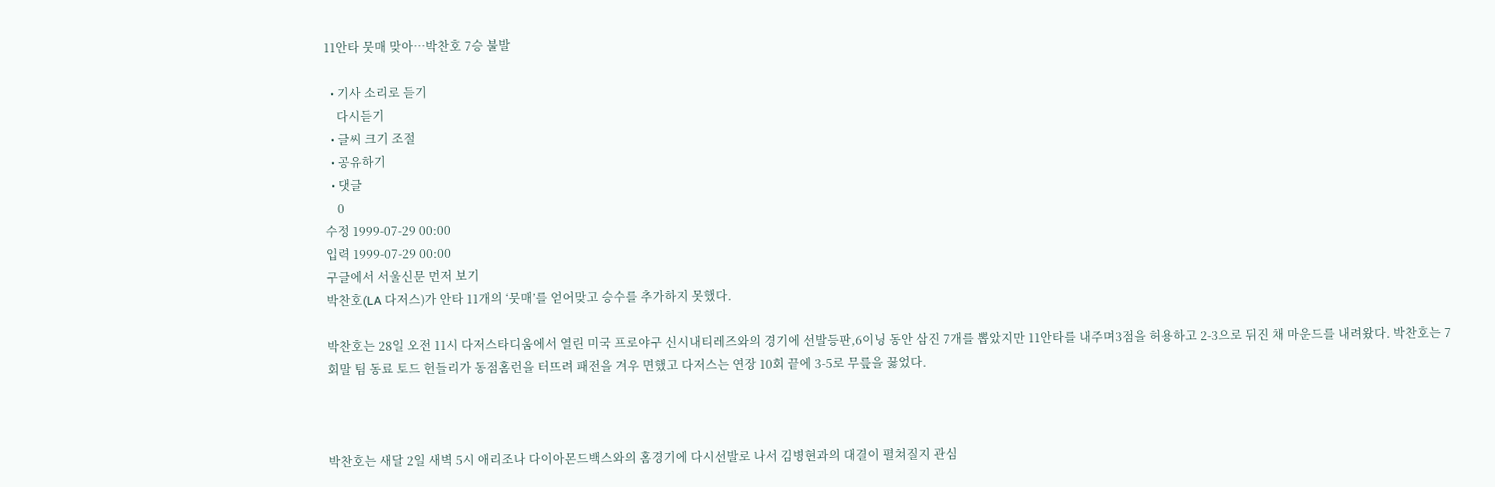11안타 뭇매 맞아…박찬호 7승 불발

  • 기사 소리로 듣기
    다시듣기
  • 글씨 크기 조절
  • 공유하기
  • 댓글
    0
수정 1999-07-29 00:00
입력 1999-07-29 00:00
구글에서 서울신문 먼저 보기
박찬호(LA 다저스)가 안타 11개의 ‘뭇매’를 얻어맞고 승수를 추가하지 못했다.

박찬호는 28일 오전 11시 다저스타디움에서 열린 미국 프로야구 신시내티레즈와의 경기에 선발등판,6이닝 동안 삼진 7개를 뽑았지만 11안타를 내주며3점을 허용하고 2-3으로 뒤진 채 마운드를 내려왔다. 박찬호는 7회말 팀 동료 토드 헌들리가 동점홈런을 터뜨려 패전을 겨우 면했고 다저스는 연장 10회 끝에 3-5로 무릎을 꿇었다.



박찬호는 새달 2일 새벽 5시 애리조나 다이아몬드백스와의 홈경기에 다시선발로 나서 김병현과의 대결이 펼쳐질지 관심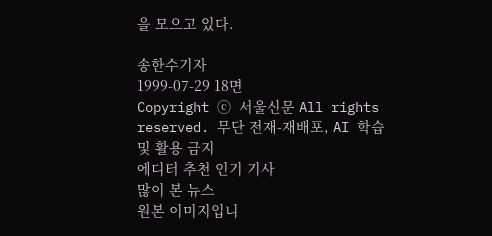을 모으고 있다.

송한수기자
1999-07-29 18면
Copyright ⓒ 서울신문 All rights reserved. 무단 전재-재배포, AI 학습 및 활용 금지
에디터 추천 인기 기사
많이 본 뉴스
원본 이미지입니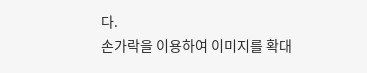다.
손가락을 이용하여 이미지를 확대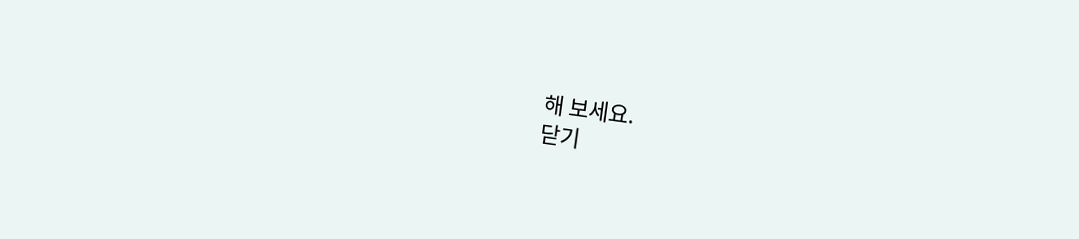해 보세요.
닫기